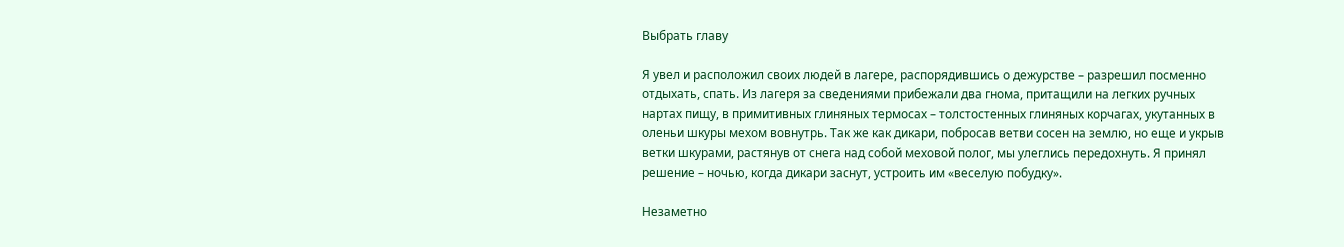Выбрать главу

Я увел и расположил своих людей в лагере, распорядившись о дежурстве – разрешил посменно отдыхать, спать. Из лагеря за сведениями прибежали два гнома, притащили на легких ручных нартах пищу, в примитивных глиняных термосах – толстостенных глиняных корчагах, укутанных в оленьи шкуры мехом вовнутрь. Так же как дикари, побросав ветви сосен на землю, но еще и укрыв ветки шкурами, растянув от снега над собой меховой полог, мы улеглись передохнуть. Я принял решение – ночью, когда дикари заснут, устроить им «веселую побудку».

Незаметно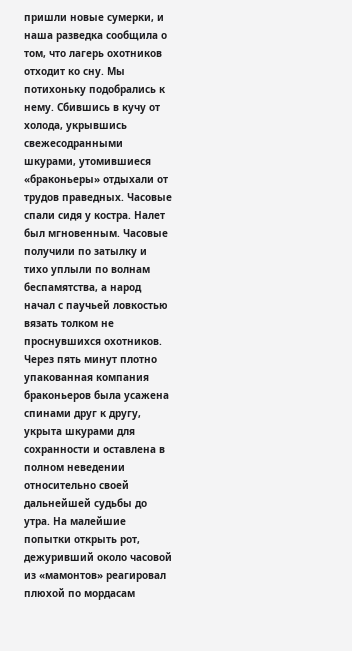пришли новые сумерки, и наша разведка сообщила о том, что лагерь охотников отходит ко сну. Мы потихоньку подобрались к нему. Сбившись в кучу от холода, укрывшись свежесодранными шкурами, утомившиеся «браконьеры» отдыхали от трудов праведных. Часовые спали сидя у костра. Налет был мгновенным. Часовые получили по затылку и тихо уплыли по волнам беспамятства, а народ начал с паучьей ловкостью вязать толком не проснувшихся охотников. Через пять минут плотно упакованная компания браконьеров была усажена спинами друг к другу, укрыта шкурами для сохранности и оставлена в полном неведении относительно своей дальнейшей судьбы до утра. На малейшие попытки открыть рот, дежуривший около часовой из «мамонтов» реагировал плюхой по мордасам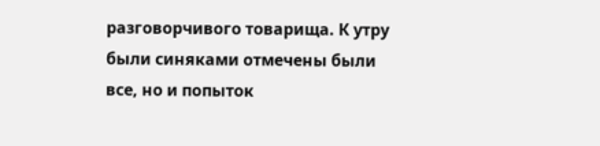разговорчивого товарища. К утру были синяками отмечены были все, но и попыток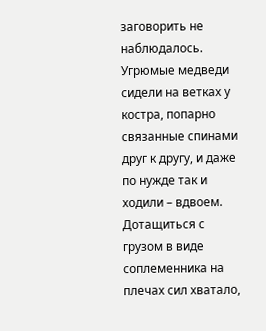заговорить не наблюдалось. Угрюмые медведи сидели на ветках у костра, попарно связанные спинами друг к другу, и даже по нужде так и ходили – вдвоем. Дотащиться с грузом в виде соплеменника на плечах сил хватало,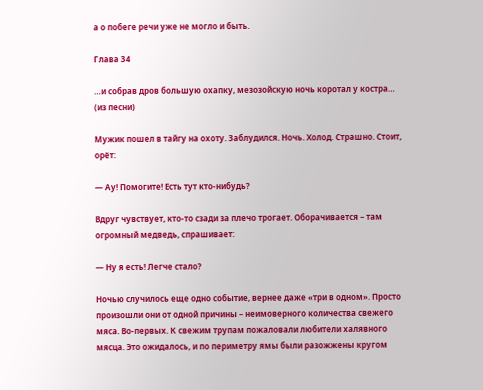а о побеге речи уже не могло и быть.

Глава 34

…и собрав дров большую охапку, мезозойскую ночь коротал у костра… (из песни)

Мужик пошел в тайгу на охоту. Заблудился. Ночь. Холод. Страшно. Стоит, орёт:

— Ау! Помогите! Есть тут кто-нибудь?

Вдруг чувствует, кто-то сзади за плечо трогает. Оборачивается – там огромный медведь, спрашивает:

— Ну я есть! Легче стало?

Ночью случилось еще одно событие, вернее даже «три в одном». Просто произошли они от одной причины – неимоверного количества свежего мяса. Во-первых. К свежим трупам пожаловали любители халявного мясца. Это ожидалось, и по периметру ямы были разожжены кругом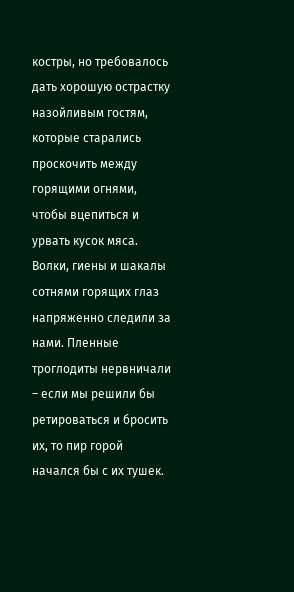костры, но требовалось дать хорошую острастку назойливым гостям, которые старались проскочить между горящими огнями, чтобы вцепиться и урвать кусок мяса. Волки, гиены и шакалы сотнями горящих глаз напряженно следили за нами. Пленные троглодиты нервничали – если мы решили бы ретироваться и бросить их, то пир горой начался бы с их тушек.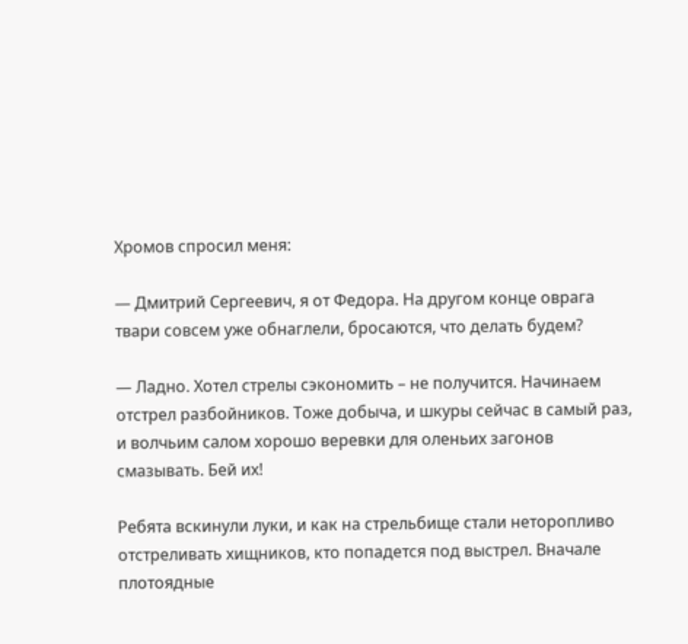Хромов спросил меня:

— Дмитрий Сергеевич, я от Федора. На другом конце оврага твари совсем уже обнаглели, бросаются, что делать будем?

— Ладно. Хотел стрелы сэкономить – не получится. Начинаем отстрел разбойников. Тоже добыча, и шкуры сейчас в самый раз, и волчьим салом хорошо веревки для оленьих загонов смазывать. Бей их!

Ребята вскинули луки, и как на стрельбище стали неторопливо отстреливать хищников, кто попадется под выстрел. Вначале плотоядные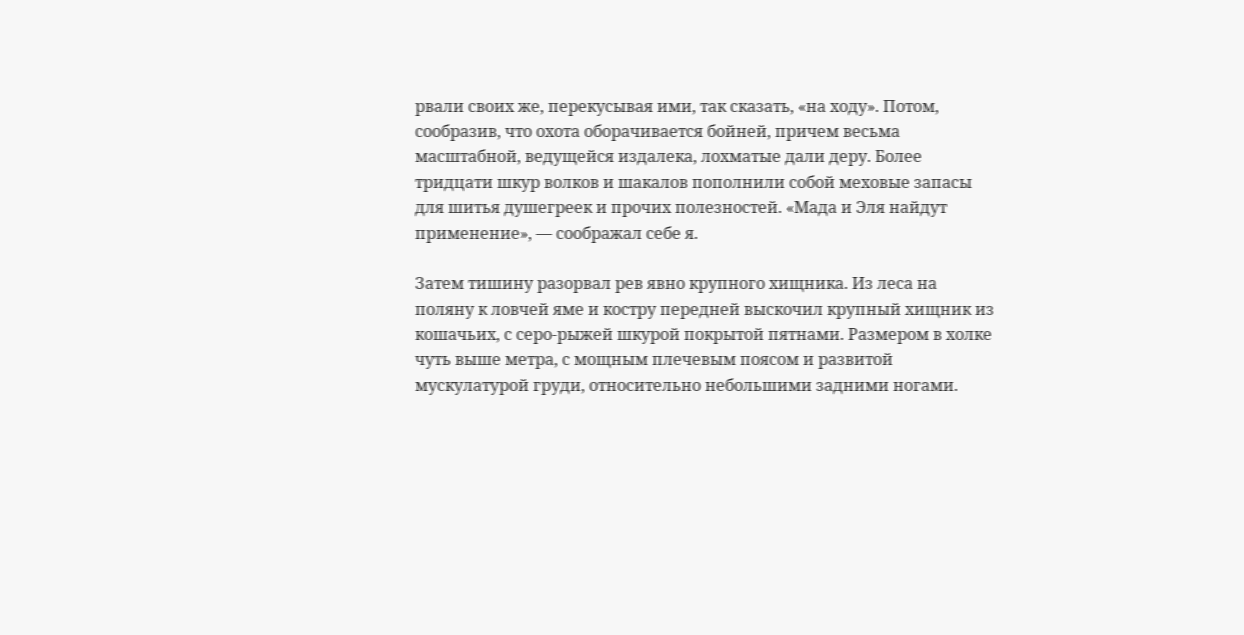рвали своих же, перекусывая ими, так сказать, «на ходу». Потом, сообразив, что охота оборачивается бойней, причем весьма масштабной, ведущейся издалека, лохматые дали деру. Более тридцати шкур волков и шакалов пополнили собой меховые запасы для шитья душегреек и прочих полезностей. «Мада и Эля найдут применение», — соображал себе я.

Затем тишину разорвал рев явно крупного хищника. Из леса на поляну к ловчей яме и костру передней выскочил крупный хищник из кошачьих, с серо-рыжей шкурой покрытой пятнами. Размером в холке чуть выше метра, с мощным плечевым поясом и развитой мускулатурой груди, относительно небольшими задними ногами.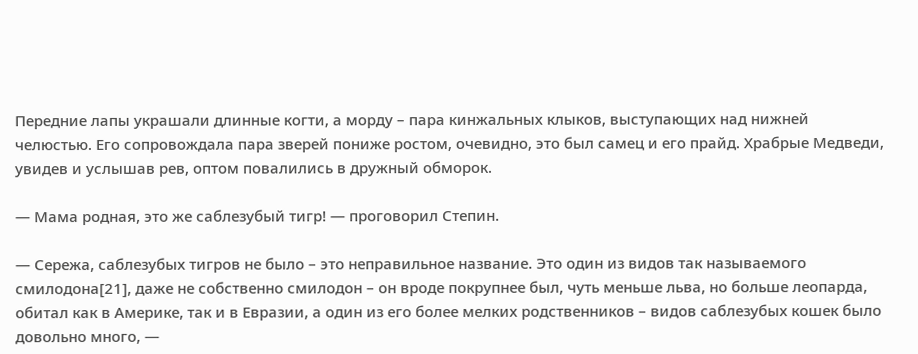Передние лапы украшали длинные когти, а морду – пара кинжальных клыков, выступающих над нижней челюстью. Его сопровождала пара зверей пониже ростом, очевидно, это был самец и его прайд. Храбрые Медведи, увидев и услышав рев, оптом повалились в дружный обморок.

— Мама родная, это же саблезубый тигр! — проговорил Степин.

— Сережа, саблезубых тигров не было – это неправильное название. Это один из видов так называемого смилодона[21], даже не собственно смилодон – он вроде покрупнее был, чуть меньше льва, но больше леопарда, обитал как в Америке, так и в Евразии, а один из его более мелких родственников – видов саблезубых кошек было довольно много, —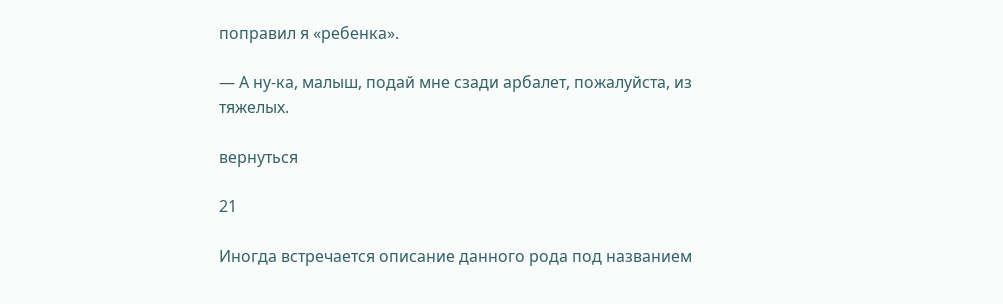поправил я «ребенка».

— А ну-ка, малыш, подай мне сзади арбалет, пожалуйста, из тяжелых.

вернуться

21

Иногда встречается описание данного рода под названием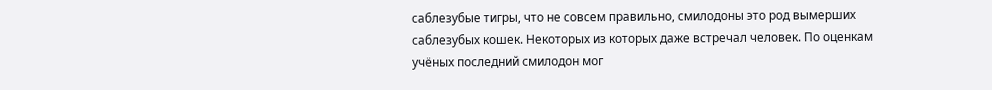саблезубые тигры, что не совсем правильно, смилодоны это род вымерших саблезубых кошек. Некоторых из которых даже встречал человек. По оценкам учёных последний смилодон мог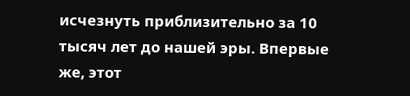исчезнуть приблизительно за 10 тысяч лет до нашей эры. Впервые же, этот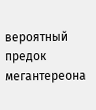вероятный предок мегантереона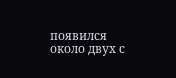появился около двух с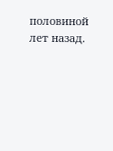половиной лет назад.